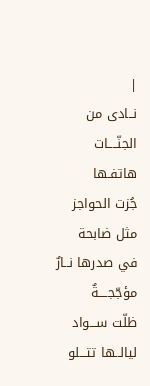|
نــادى من الجنّــــات هاتفـها
جُزت الحواجز مثل ضابحة
في صدرها نــارٌ مؤجّجــــةٌ
ظلّت ســـواد ليالــها تتـــلو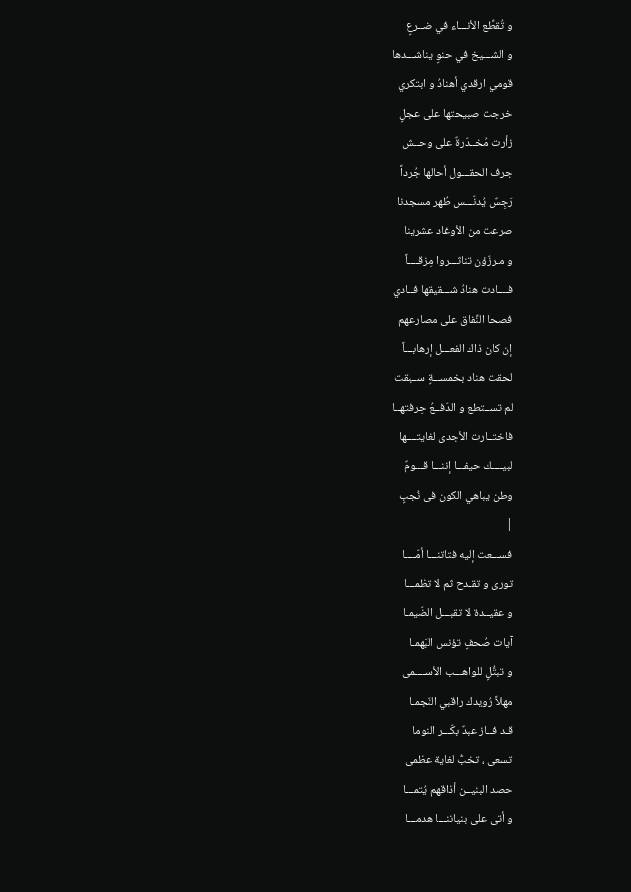و تُقطِّع الأنـــاء في ضــرعٍ
و الشـــيخ في حنوٍ يناشـــدها
قومي ارقدي أهنادُ و ابتكري
خرجت صبيحتها على عجلٍ
زأرت مُخــدّرةٌ على وحــش
جرف الحقـــول أحالها جُرداً
رَجِسٌ يُدنّـــس طُهر مسجدنا
صرعت من الأوغاد عشرينا
و مـرزّؤن تناثـــروا مِزقــــاً
فــــادت هنادُ شـــقيقها فــادي
فصحا النِّفاق على مصارعهم
إن كان ذاك الفعـــل إرهابـــاً
لحقت هناد بخمســـةٍ ســبقت
لم تســتطع و الدّفــعُ حِرفتهــا
فاختــارت الأجدى لغايتــــها
لبيــــك حيفـــا إننـــا قـــومٌ
وطن يباهي الكون فى نُجبٍ
|
فســـعت إليه فتاتنـــا أمّــــا
تورى و تقـدح ثم لا تظمـــا
و عقيــدة لا تقبـــل الضّيمـا
آيات صُحفٍ تؤنس البَهمـا
و تبتُّلٍ للواهـــب الأســــمى
مهلاً رُويدك راقبي النّجمـا
قـد فــاز عبدٌ بكّـــر النوما
تسعى ، تخبُّ لغاية عظمى
حصد البنيــن أذاقهم يُتمـــا
و أتى على بنياننـــا هدمـــا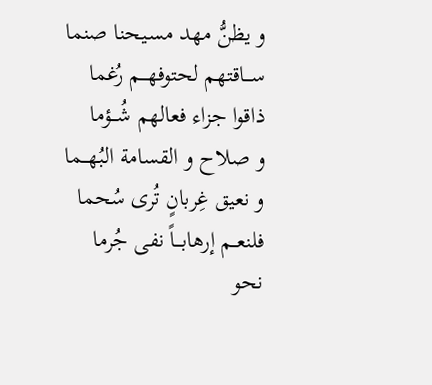و يظنُّ مهد مسـيحنا صنما
ســـاقتهم لحتوفهـــم رُغما
ذاقوا جزاء فعالهم شُـــؤما
و صلاح و القسامة البُهـــما
و نعيق غِربانٍ تُرى سُحما
فلنعــم إرهابـــاً نفى جُرما
نحو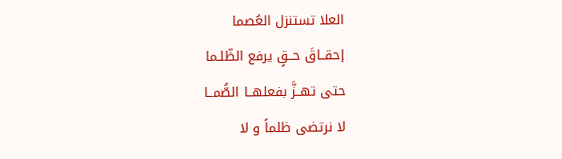العلا تستنزل العُصما
إحقــاقَ حــقٍ يرفع الظّلـما
حتى تهــزَّ بفعلهــا الصُّمــا
لا نرتضى ظلماً و لا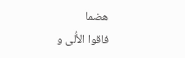هضما
فاقوا الأُلى و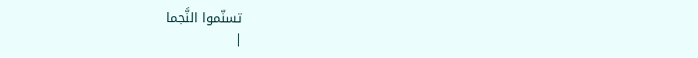تسنّموا النَّجما
|